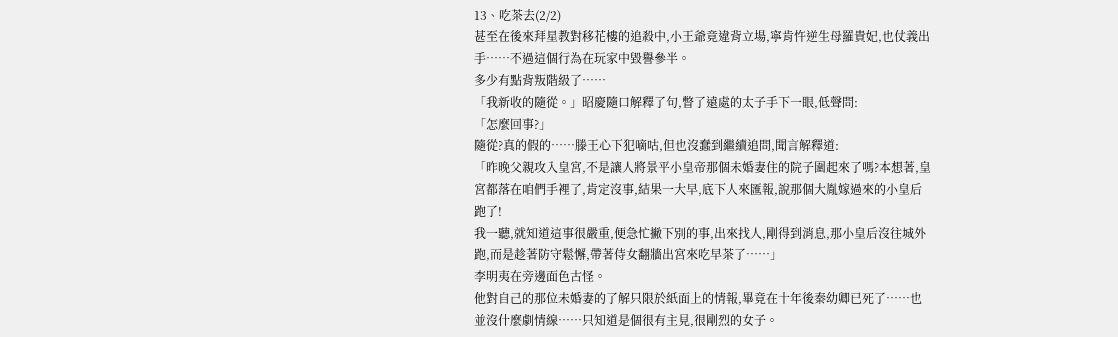13、吃茶去(2/2)
甚至在後來拜星教對移花樓的追殺中,小王爺竟違背立場,寧肯忤逆生母羅貴妃,也仗義出手……不過這個行為在玩家中毀譽參半。
多少有點背叛階級了……
「我新收的隨從。」昭慶隨口解釋了句,瞥了遠處的太子手下一眼,低聲問:
「怎麼回事?」
隨從?真的假的……滕王心下犯嘀咕,但也沒蠢到繼續追問,聞言解釋道:
「昨晚父親攻入皇宮,不是讓人將景平小皇帝那個未婚妻住的院子圍起來了嗎?本想著,皇宮都落在咱們手裡了,肯定沒事,結果一大早,底下人來匯報,說那個大胤嫁過來的小皇后跑了!
我一聽,就知道這事很嚴重,便急忙撇下別的事,出來找人,剛得到消息,那小皇后沒往城外跑,而是趁著防守鬆懈,帶著侍女翻牆出宮來吃早茶了……」
李明夷在旁邊面色古怪。
他對自己的那位未婚妻的了解只限於紙面上的情報,畢竟在十年後秦幼卿已死了……也並沒什麼劇情線……只知道是個很有主見,很剛烈的女子。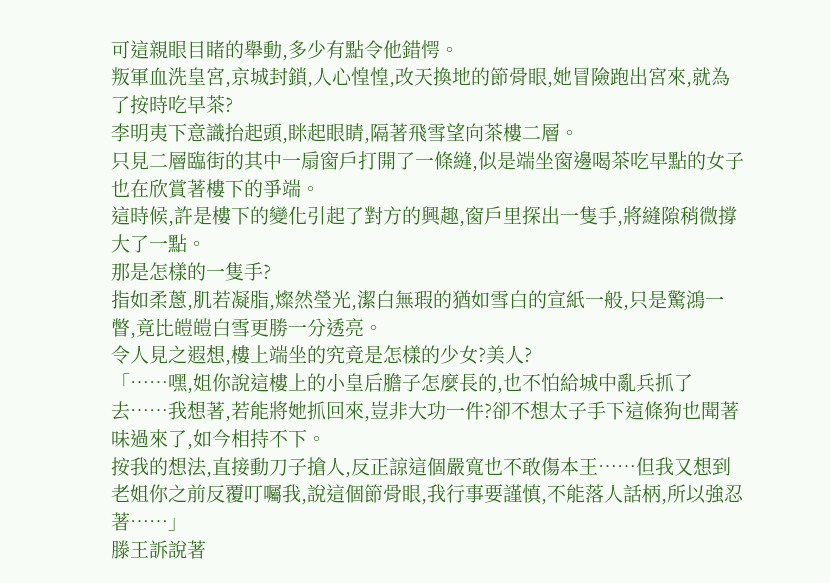可這親眼目睹的舉動,多少有點令他錯愕。
叛軍血洗皇宮,京城封鎖,人心惶惶,改天換地的節骨眼,她冒險跑出宮來,就為了按時吃早茶?
李明夷下意識抬起頭,眯起眼睛,隔著飛雪望向茶樓二層。
只見二層臨街的其中一扇窗戶打開了一條縫,似是端坐窗邊喝茶吃早點的女子也在欣賞著樓下的爭端。
這時候,許是樓下的變化引起了對方的興趣,窗戶里探出一隻手,將縫隙稍微撐大了一點。
那是怎樣的一隻手?
指如柔蔥,肌若凝脂,燦然瑩光,潔白無瑕的猶如雪白的宣紙一般,只是驚鴻一瞥,竟比皚皚白雪更勝一分透亮。
令人見之遐想,樓上端坐的究竟是怎樣的少女?美人?
「……嘿,姐你說這樓上的小皇后膽子怎麼長的,也不怕給城中亂兵抓了去……我想著,若能將她抓回來,豈非大功一件?卻不想太子手下這條狗也聞著味過來了,如今相持不下。
按我的想法,直接動刀子搶人,反正諒這個嚴寬也不敢傷本王……但我又想到老姐你之前反覆叮囑我,說這個節骨眼,我行事要謹慎,不能落人話柄,所以強忍著……」
滕王訴說著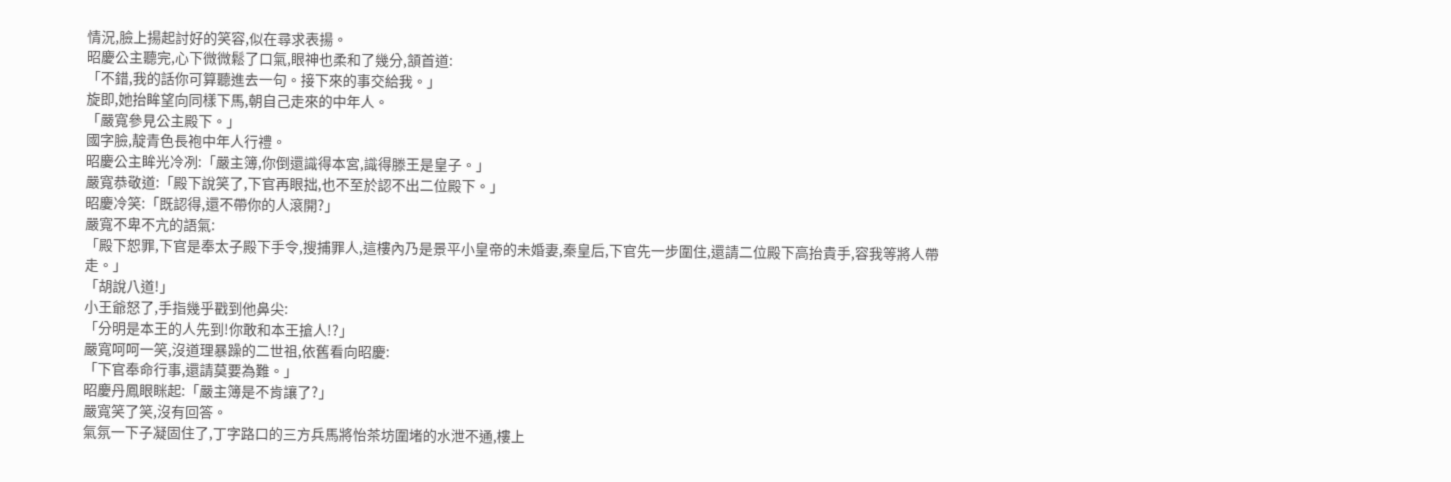情況,臉上揚起討好的笑容,似在尋求表揚。
昭慶公主聽完,心下微微鬆了口氣,眼神也柔和了幾分,頷首道:
「不錯,我的話你可算聽進去一句。接下來的事交給我。」
旋即,她抬眸望向同樣下馬,朝自己走來的中年人。
「嚴寬參見公主殿下。」
國字臉,靛青色長袍中年人行禮。
昭慶公主眸光冷冽:「嚴主簿,你倒還識得本宮,識得滕王是皇子。」
嚴寬恭敬道:「殿下說笑了,下官再眼拙,也不至於認不出二位殿下。」
昭慶冷笑:「既認得,還不帶你的人滾開?」
嚴寬不卑不亢的語氣:
「殿下恕罪,下官是奉太子殿下手令,搜捕罪人,這樓內乃是景平小皇帝的未婚妻,秦皇后,下官先一步圍住,還請二位殿下高抬貴手,容我等將人帶走。」
「胡說八道!」
小王爺怒了,手指幾乎戳到他鼻尖:
「分明是本王的人先到!你敢和本王搶人!?」
嚴寬呵呵一笑,沒道理暴躁的二世祖,依舊看向昭慶:
「下官奉命行事,還請莫要為難。」
昭慶丹鳳眼眯起:「嚴主簿是不肯讓了?」
嚴寬笑了笑,沒有回答。
氣氛一下子凝固住了,丁字路口的三方兵馬將怡茶坊圍堵的水泄不通,樓上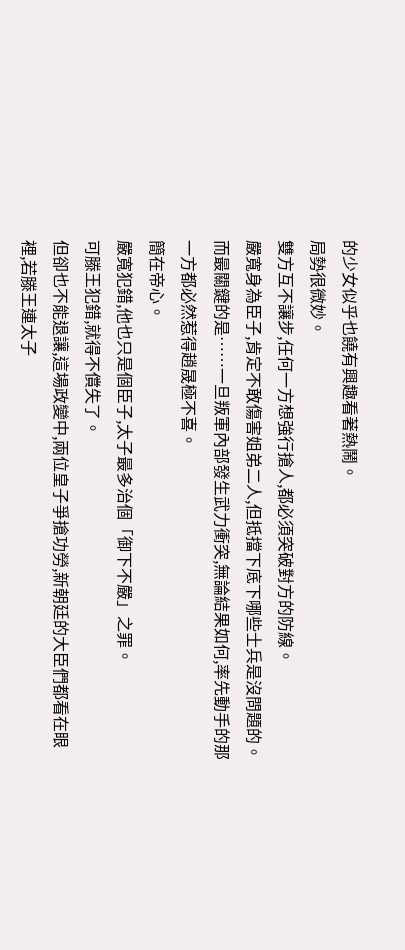的少女似乎也饒有興趣看著熱鬧。
局勢很微妙。
雙方互不讓步,任何一方想強行搶人,都必須突破對方的防線。
嚴寬身為臣子,肯定不敢傷害姐弟二人,但抵擋下底下哪些士兵是沒問題的。
而最關鍵的是……一旦叛軍內部發生武力衝突,無論結果如何,率先動手的那一方都必然惹得趙晟極不喜。
簡在帝心。
嚴寬犯錯,他也只是個臣子,太子最多治個「御下不嚴」之罪。
可滕王犯錯,就得不償失了。
但卻也不能退讓,這場政變中,兩位皇子爭搶功勞,新朝廷的大臣們都看在眼裡,若滕王連太子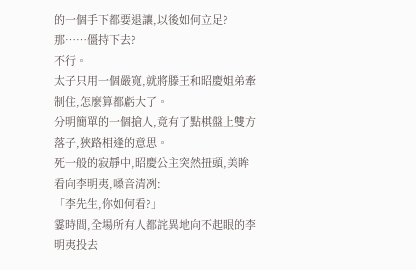的一個手下都要退讓,以後如何立足?
那……僵持下去?
不行。
太子只用一個嚴寬,就將滕王和昭慶姐弟牽制住,怎麼算都虧大了。
分明簡單的一個搶人,竟有了點棋盤上雙方落子,狹路相逢的意思。
死一般的寂靜中,昭慶公主突然扭頭,美眸看向李明夷,嗓音清冽:
「李先生,你如何看?」
霎時間,全場所有人都詫異地向不起眼的李明夷投去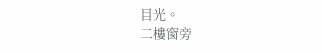目光。
二樓窗旁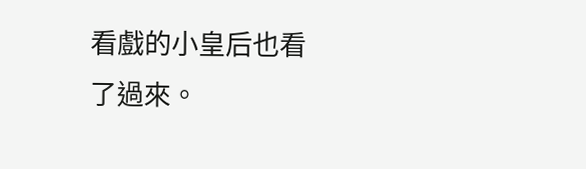看戲的小皇后也看了過來。